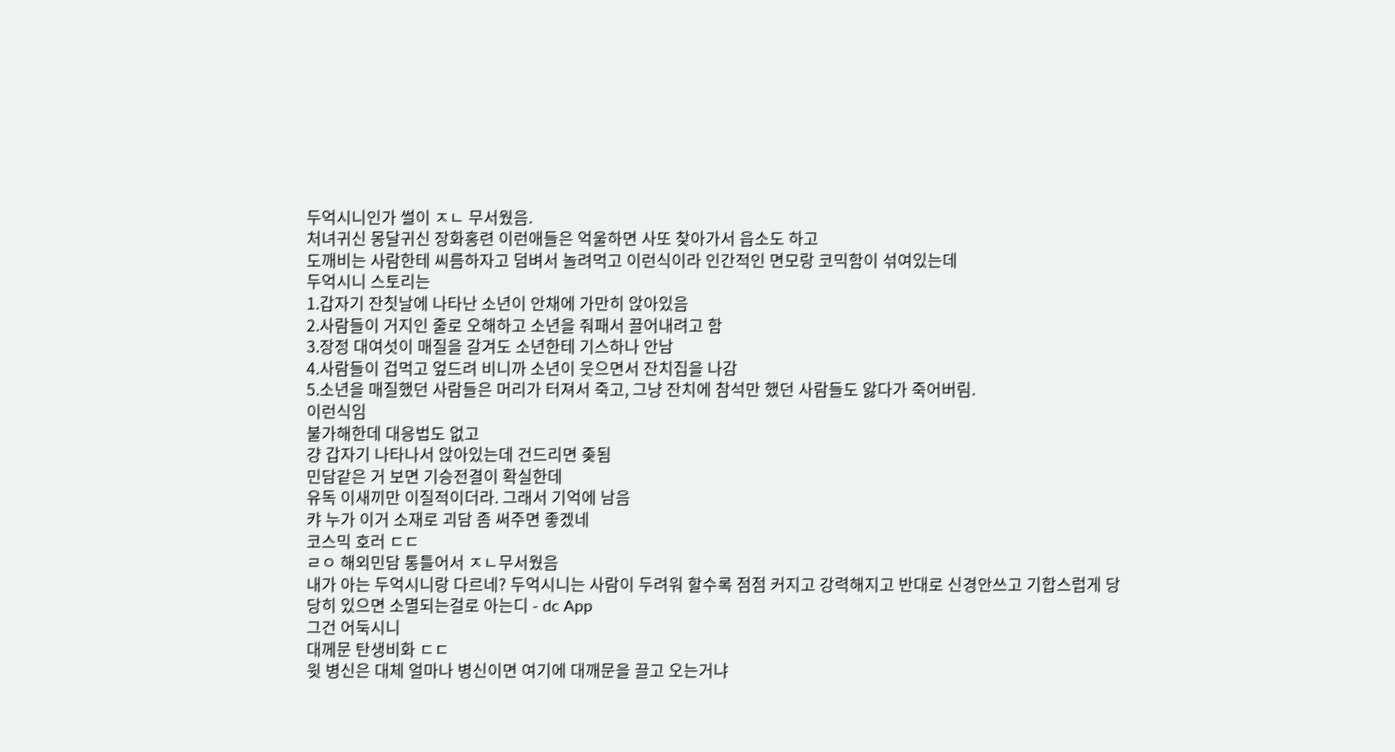두억시니인가 썰이 ㅈㄴ 무서웠음.
처녀귀신 몽달귀신 장화홍련 이런애들은 억울하면 사또 찾아가서 읍소도 하고
도깨비는 사람한테 씨름하자고 덤벼서 놀려먹고 이런식이라 인간적인 면모랑 코믹함이 섞여있는데
두억시니 스토리는
1.갑자기 잔칫날에 나타난 소년이 안채에 가만히 앉아있음
2.사람들이 거지인 줄로 오해하고 소년을 줘패서 끌어내려고 함
3.장정 대여섯이 매질을 갈겨도 소년한테 기스하나 안남
4.사람들이 겁먹고 엎드려 비니까 소년이 웃으면서 잔치집을 나감
5.소년을 매질했던 사람들은 머리가 터져서 죽고, 그냥 잔치에 참석만 했던 사람들도 앓다가 죽어버림.
이런식임
불가해한데 대응법도 없고
걍 갑자기 나타나서 앉아있는데 건드리면 좆됨
민담같은 거 보면 기승전결이 확실한데
유독 이새끼만 이질적이더라. 그래서 기억에 남음
캬 누가 이거 소재로 괴담 좀 써주면 좋겠네
코스믹 호러 ㄷㄷ
ㄹㅇ 해외민담 통틀어서 ㅈㄴ무서웠음
내가 아는 두억시니랑 다르네? 두억시니는 사람이 두려워 할수록 점점 커지고 강력해지고 반대로 신경안쓰고 기합스럽게 당당히 있으면 소멸되는걸로 아는디 - dc App
그건 어둑시니
대께문 탄생비화 ㄷㄷ
윗 병신은 대체 얼마나 병신이면 여기에 대깨문을 끌고 오는거냐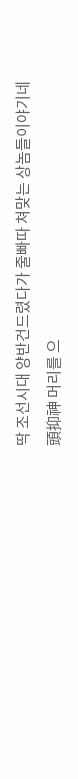딱 조선시대 양반건드렸다가 줄빠따 쳐맞는 상놈들이야기네
頭抑神 머리를 으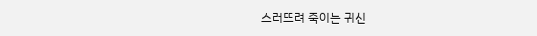스러뜨려 죽이는 귀신